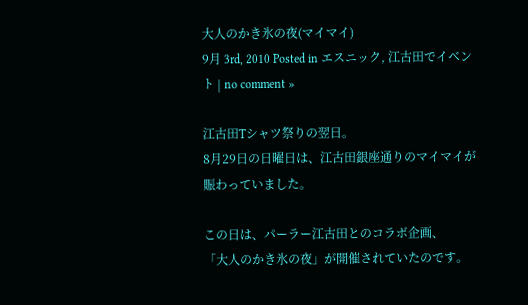大人のかき氷の夜(マイマイ)
9月 3rd, 2010 Posted in エスニック, 江古田でイベント | no comment »

江古田Tシャツ祭りの翌日。
8月29日の日曜日は、江古田銀座通りのマイマイが賑わっていました。

この日は、パーラー江古田とのコラボ企画、
「大人のかき氷の夜」が開催されていたのです。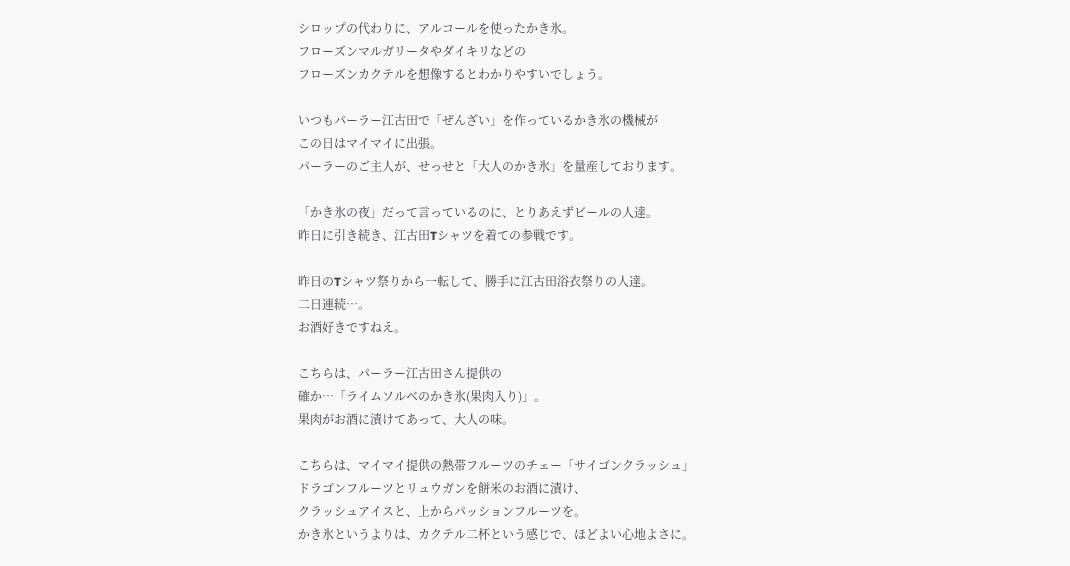シロップの代わりに、アルコールを使ったかき氷。
フローズンマルガリータやダイキリなどの
フローズンカクテルを想像するとわかりやすいでしょう。

いつもパーラー江古田で「ぜんざい」を作っているかき氷の機械が
この日はマイマイに出張。
パーラーのご主人が、せっせと「大人のかき氷」を量産しております。

「かき氷の夜」だって言っているのに、とりあえずビールの人達。
昨日に引き続き、江古田Tシャツを着ての参戦です。

昨日のTシャツ祭りから一転して、勝手に江古田浴衣祭りの人達。
二日連続…。
お酒好きですねえ。

こちらは、パーラー江古田さん提供の
確か…「ライムソルベのかき氷(果肉入り)」。
果肉がお酒に漬けてあって、大人の味。

こちらは、マイマイ提供の熱帯フルーツのチェー「サイゴンクラッシュ」
ドラゴンフルーツとリュウガンを餅米のお酒に漬け、
クラッシュアイスと、上からパッションフルーツを。
かき氷というよりは、カクテル二杯という感じで、ほどよい心地よさに。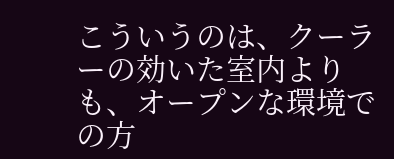こういうのは、クーラーの効いた室内よりも、オープンな環境での方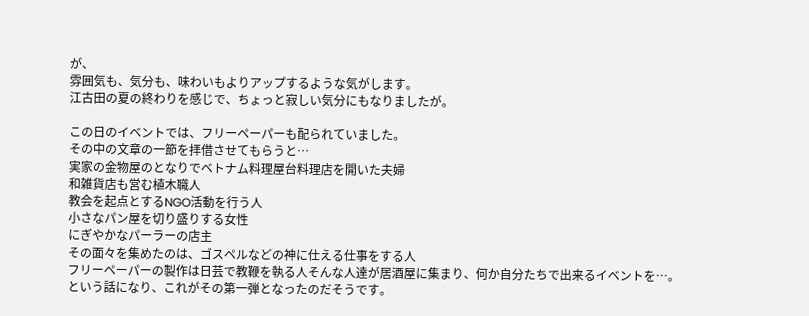が、
雰囲気も、気分も、味わいもよりアップするような気がします。
江古田の夏の終わりを感じで、ちょっと寂しい気分にもなりましたが。

この日のイベントでは、フリーペーパーも配られていました。
その中の文章の一節を拝借させてもらうと…
実家の金物屋のとなりでベトナム料理屋台料理店を開いた夫婦
和雑貨店も営む植木職人
教会を起点とするNGO活動を行う人
小さなパン屋を切り盛りする女性
にぎやかなパーラーの店主
その面々を集めたのは、ゴスペルなどの神に仕える仕事をする人
フリーペーパーの製作は日芸で教鞭を執る人そんな人達が居酒屋に集まり、何か自分たちで出来るイベントを…。
という話になり、これがその第一弾となったのだそうです。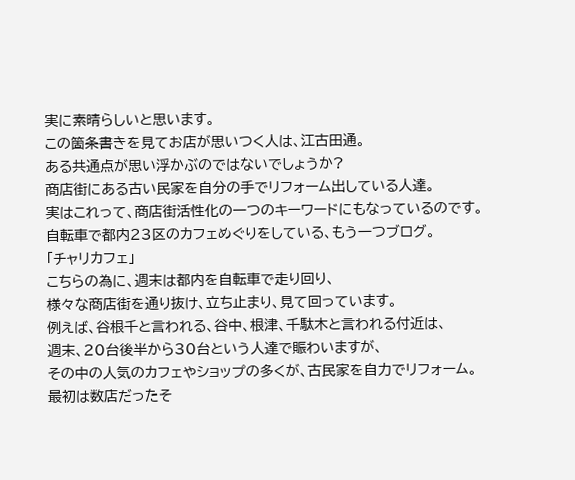実に素晴らしいと思います。
この箇条書きを見てお店が思いつく人は、江古田通。
ある共通点が思い浮かぶのではないでしょうか?
商店街にある古い民家を自分の手でリフォーム出している人達。
実はこれって、商店街活性化の一つのキーワードにもなっているのです。
自転車で都内23区のカフェめぐりをしている、もう一つブログ。
「チャリカフェ」
こちらの為に、週末は都内を自転車で走り回り、
様々な商店街を通り抜け、立ち止まり、見て回っています。
例えば、谷根千と言われる、谷中、根津、千駄木と言われる付近は、
週末、20台後半から30台という人達で賑わいますが、
その中の人気のカフェやショップの多くが、古民家を自力でリフォーム。
最初は数店だったそ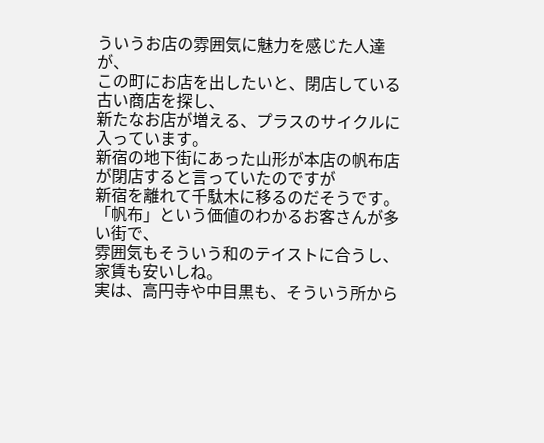ういうお店の雰囲気に魅力を感じた人達が、
この町にお店を出したいと、閉店している古い商店を探し、
新たなお店が増える、プラスのサイクルに入っています。
新宿の地下街にあった山形が本店の帆布店が閉店すると言っていたのですが
新宿を離れて千駄木に移るのだそうです。
「帆布」という価値のわかるお客さんが多い街で、
雰囲気もそういう和のテイストに合うし、家賃も安いしね。
実は、高円寺や中目黒も、そういう所から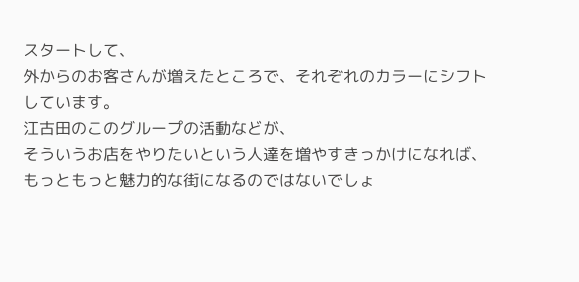スタートして、
外からのお客さんが増えたところで、それぞれのカラーにシフトしています。
江古田のこのグループの活動などが、
そういうお店をやりたいという人達を増やすきっかけになれば、
もっともっと魅力的な街になるのではないでしょ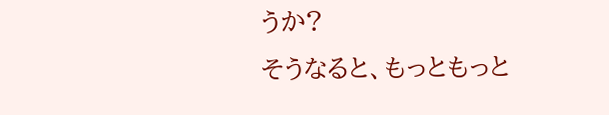うか?
そうなると、もっともっと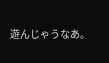遊んじゃうなあ。